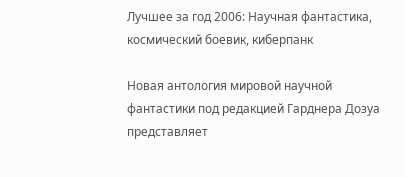Лучшее за год 2006: Научная фантастика, космический боевик, киберпанк

Новая антология мировой научной фантастики под редакцией Гарднера Дозуа представляет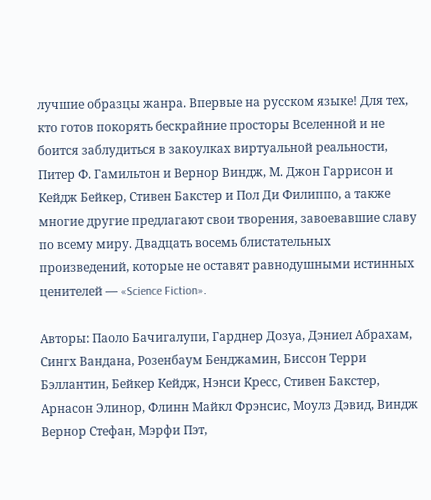лучшие образцы жанра. Впервые на русском языке! Для тех, кто готов покорять бескрайние просторы Вселенной и не боится заблудиться в закоулках виртуальной реальности, Питер Ф. Гамильтон и Вернор Виндж, М. Джон Гаррисон и Кейдж Бейкер, Стивен Бакстер и Пол Ди Филиппо, а также многие другие предлагают свои творения, завоевавшие славу по всему миру. Двадцать восемь блистательных произведений, которые не оставят равнодушными истинных ценителей — «Science Fiction».

Авторы: Паоло Бачигалупи, Гарднер Дозуа, Дэниел Абрахам, Сингх Вандана, Розенбаум Бенджамин, Биссон Терри Бэллантин, Бейкер Кейдж, Нэнси Кресс, Стивен Бакстер, Арнасон Элинор, Флинн Майкл Фрэнсис, Моулз Дэвид, Виндж Вернор Стефан, Мэрфи Пэт,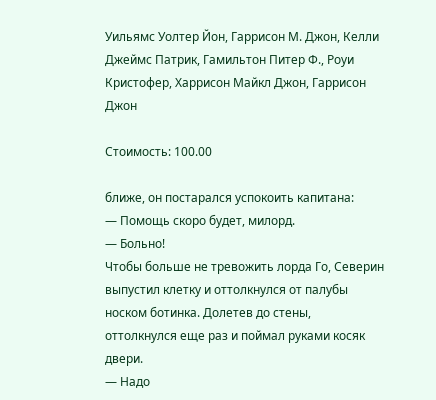Уильямс Уолтер Йон, Гаррисон М. Джон, Келли Джеймс Патрик, Гамильтон Питер Ф., Роуи Кристофер, Харрисон Майкл Джон, Гаррисон Джон

Стоимость: 100.00

ближе, он постарался успокоить капитана:
— Помощь скоро будет, милорд.
— Больно!
Чтобы больше не тревожить лорда Го, Северин выпустил клетку и оттолкнулся от палубы носком ботинка. Долетев до стены, оттолкнулся еще раз и поймал руками косяк двери.
— Надо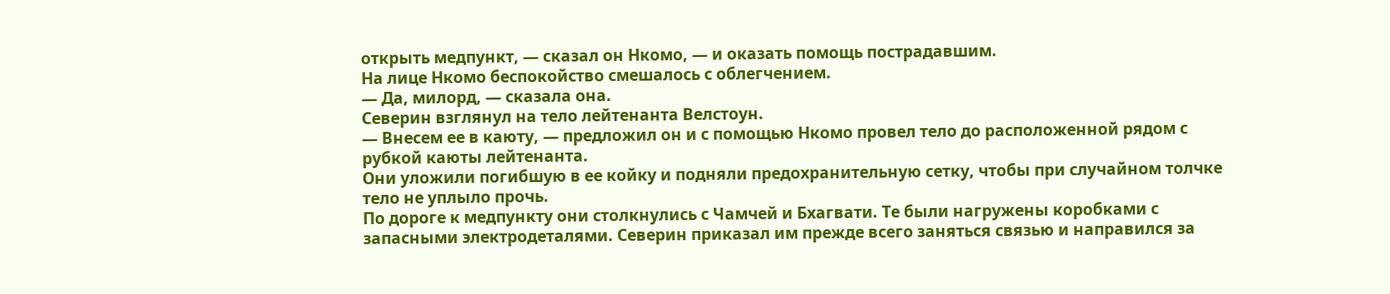открыть медпункт, — сказал он Нкомо, — и оказать помощь пострадавшим.
На лице Нкомо беспокойство смешалось с облегчением.
— Да, милорд, — сказала она.
Северин взглянул на тело лейтенанта Велстоун.
— Внесем ее в каюту, — предложил он и с помощью Нкомо провел тело до расположенной рядом с рубкой каюты лейтенанта.
Они уложили погибшую в ее койку и подняли предохранительную сетку, чтобы при случайном толчке тело не уплыло прочь.
По дороге к медпункту они столкнулись с Чамчей и Бхагвати. Те были нагружены коробками с запасными электродеталями. Северин приказал им прежде всего заняться связью и направился за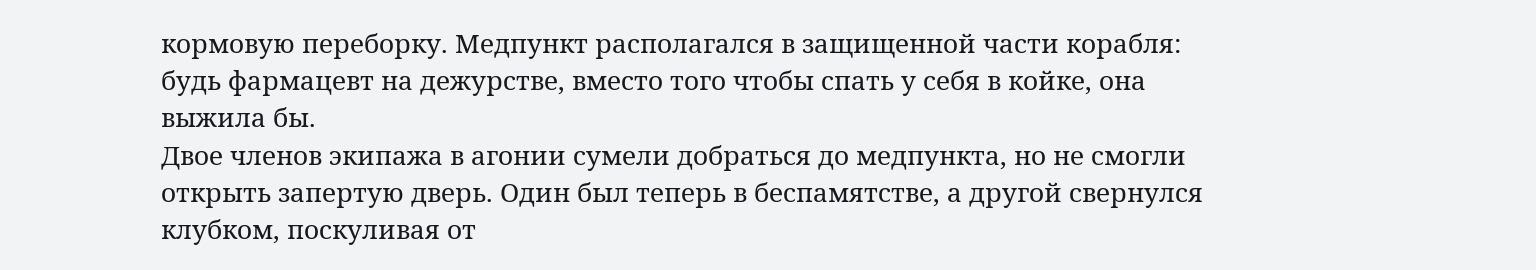кормовую переборку. Медпункт располагался в защищенной части корабля: будь фармацевт на дежурстве, вместо того чтобы спать у себя в койке, она выжила бы.
Двое членов экипажа в агонии сумели добраться до медпункта, но не смогли открыть запертую дверь. Один был теперь в беспамятстве, а другой свернулся клубком, поскуливая от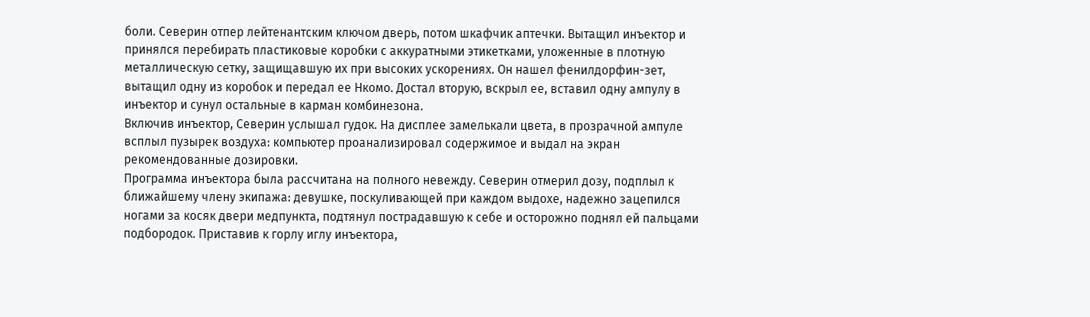боли. Северин отпер лейтенантским ключом дверь, потом шкафчик аптечки. Вытащил инъектор и принялся перебирать пластиковые коробки с аккуратными этикетками, уложенные в плотную металлическую сетку, защищавшую их при высоких ускорениях. Он нашел фенилдорфин-зет, вытащил одну из коробок и передал ее Нкомо. Достал вторую, вскрыл ее, вставил одну ампулу в инъектор и сунул остальные в карман комбинезона.
Включив инъектор, Северин услышал гудок. На дисплее замелькали цвета, в прозрачной ампуле всплыл пузырек воздуха: компьютер проанализировал содержимое и выдал на экран рекомендованные дозировки.
Программа инъектора была рассчитана на полного невежду. Северин отмерил дозу, подплыл к ближайшему члену экипажа: девушке, поскуливающей при каждом выдохе, надежно зацепился ногами за косяк двери медпункта, подтянул пострадавшую к себе и осторожно поднял ей пальцами подбородок. Приставив к горлу иглу инъектора,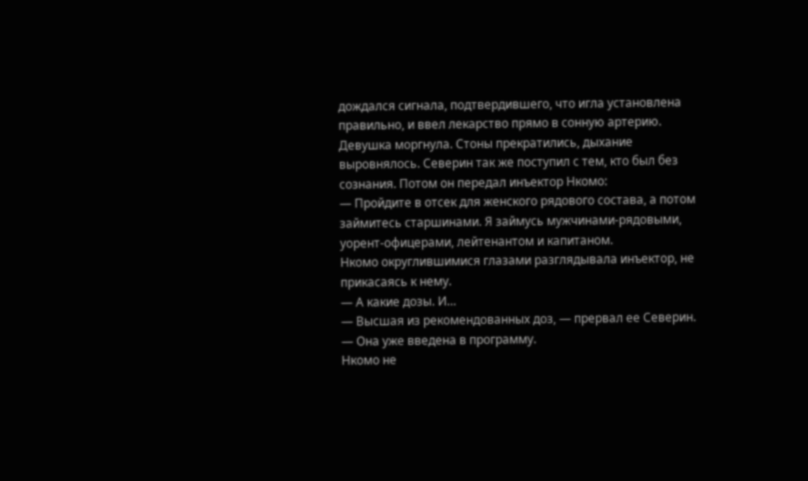дождался сигнала, подтвердившего, что игла установлена правильно, и ввел лекарство прямо в сонную артерию.
Девушка моргнула. Стоны прекратились, дыхание выровнялось. Северин так же поступил с тем, кто был без сознания. Потом он передал инъектор Нкомо:
— Пройдите в отсек для женского рядового состава, а потом займитесь старшинами. Я займусь мужчинами-рядовыми, уорент-офицерами, лейтенантом и капитаном.
Нкомо округлившимися глазами разглядывала инъектор, не прикасаясь к нему.
— А какие дозы. И…
— Высшая из рекомендованных доз, — прервал ее Северин. — Она уже введена в программу.
Нкомо не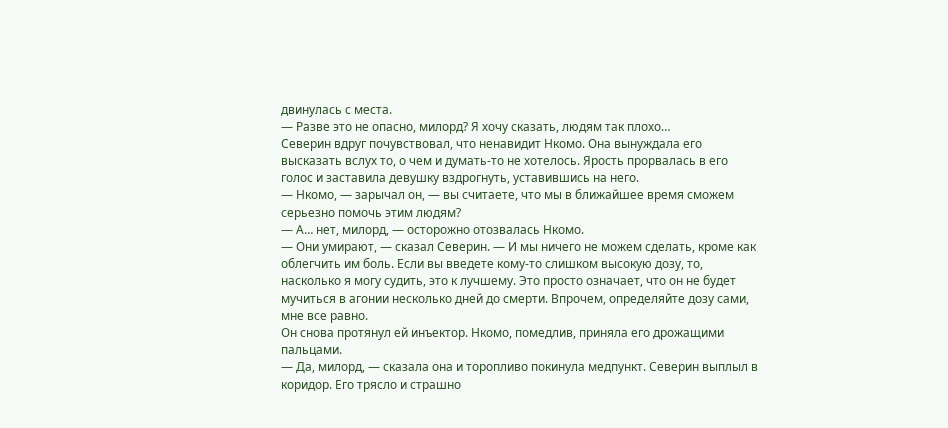двинулась с места.
— Разве это не опасно, милорд? Я хочу сказать, людям так плохо…
Северин вдруг почувствовал, что ненавидит Нкомо. Она вынуждала его высказать вслух то, о чем и думать-то не хотелось. Ярость прорвалась в его голос и заставила девушку вздрогнуть, уставившись на него.
— Нкомо, — зарычал он, — вы считаете, что мы в ближайшее время сможем серьезно помочь этим людям?
— А… нет, милорд, — осторожно отозвалась Нкомо.
— Они умирают, — сказал Северин. — И мы ничего не можем сделать, кроме как облегчить им боль. Если вы введете кому-то слишком высокую дозу, то, насколько я могу судить, это к лучшему. Это просто означает, что он не будет мучиться в агонии несколько дней до смерти. Впрочем, определяйте дозу сами, мне все равно.
Он снова протянул ей инъектор. Нкомо, помедлив, приняла его дрожащими пальцами.
— Да, милорд, — сказала она и торопливо покинула медпункт. Северин выплыл в коридор. Его трясло и страшно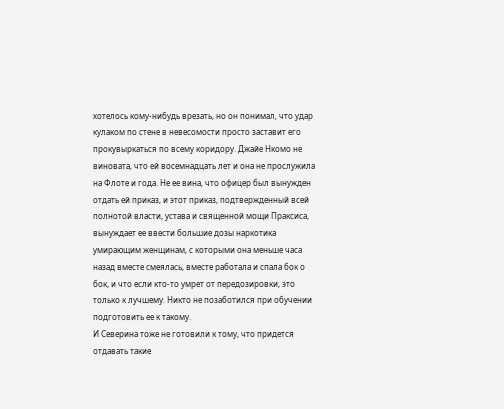хотелось кому-нибудь врезать, но он понимал, что удар кулаком по стене в невесомости просто заставит его прокувыркаться по всему коридору. Джайе Нкомо не виновата, что ей восемнадцать лет и она не прослужила на Флоте и года. Не ее вина, что офицер был вынужден отдать ей приказ, и этот приказ, подтвержденный всей полнотой власти, устава и священной мощи Праксиса, вынуждает ее ввести большие дозы наркотика умирающим женщинам, с которыми она меньше часа назад вместе смеялась, вместе работала и спала бок о бок, и что если кто-то умрет от передозировки, это только к лучшему. Никто не позаботился при обучении подготовить ее к такому.
И Северина тоже не готовили к тому, что придется отдавать такие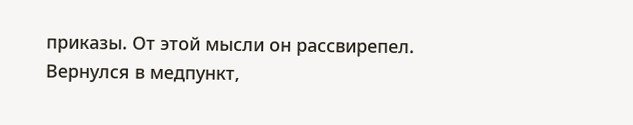приказы. От этой мысли он рассвирепел. Вернулся в медпункт,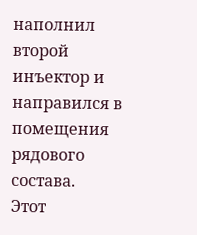наполнил второй инъектор и направился в помещения рядового состава.
Этот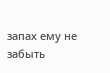запах ему не забыть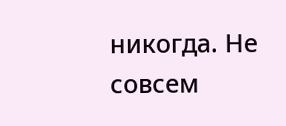никогда. Не совсем